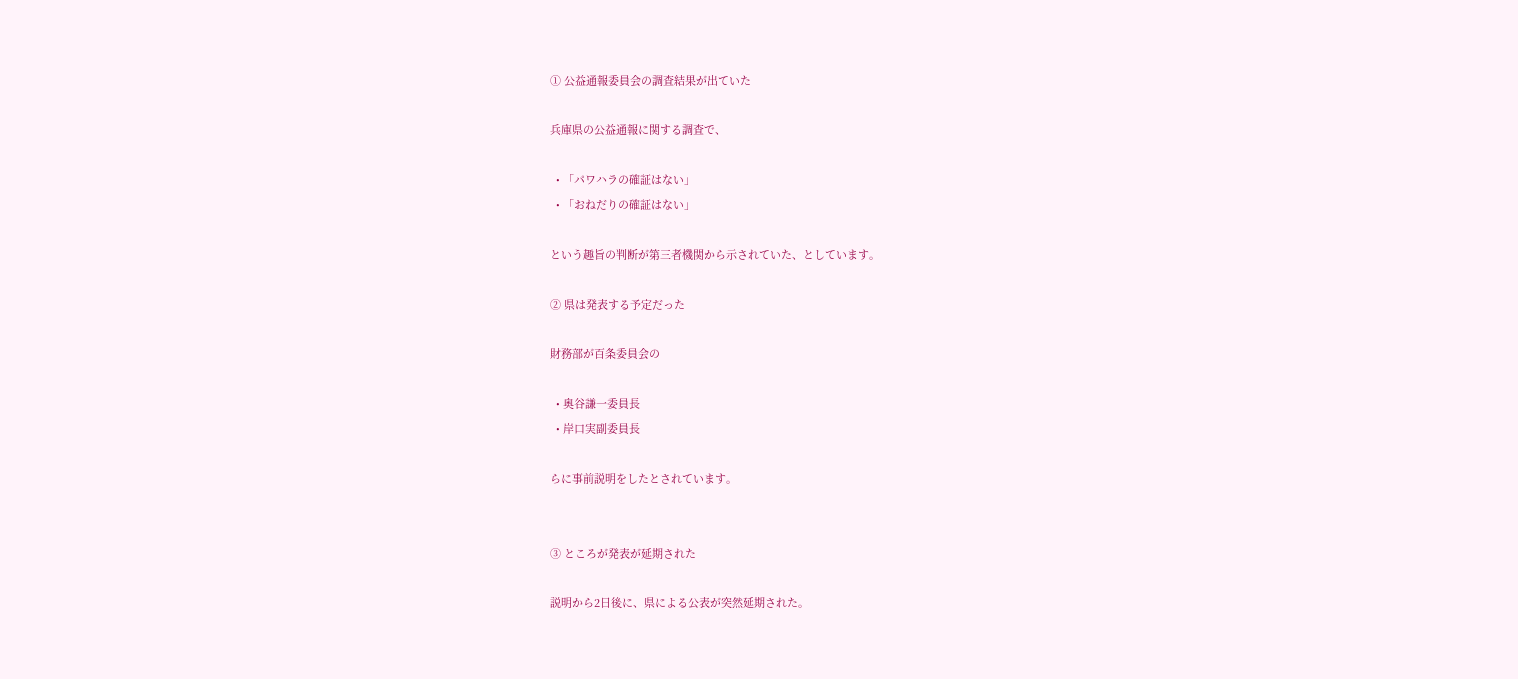① 公益通報委員会の調査結果が出ていた

兵庫県の公益通報に関する調査で、

  • 「パワハラの確証はない」
  • 「おねだりの確証はない」

という趣旨の判断が第三者機関から示されていた、としています。

② 県は発表する予定だった

財務部が百条委員会の

  • 奥谷謙一委員長
  • 岸口実副委員長

らに事前説明をしたとされています。


③ ところが発表が延期された

説明から2日後に、県による公表が突然延期された。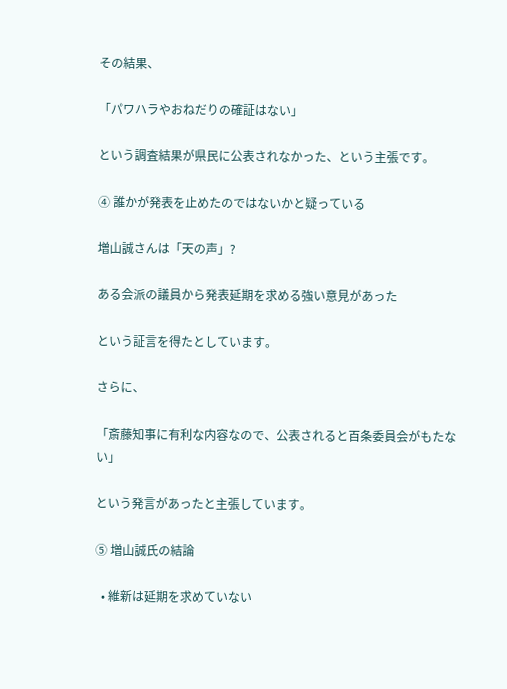その結果、

「パワハラやおねだりの確証はない」

という調査結果が県民に公表されなかった、という主張です。

④ 誰かが発表を止めたのではないかと疑っている

増山誠さんは「天の声」?

ある会派の議員から発表延期を求める強い意見があった

という証言を得たとしています。

さらに、

「斎藤知事に有利な内容なので、公表されると百条委員会がもたない」

という発言があったと主張しています。

⑤ 増山誠氏の結論

  • 維新は延期を求めていない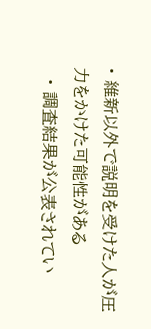• 維新以外で説明を受けた人が圧力をかけた可能性がある
  • 調査結果が公表されてい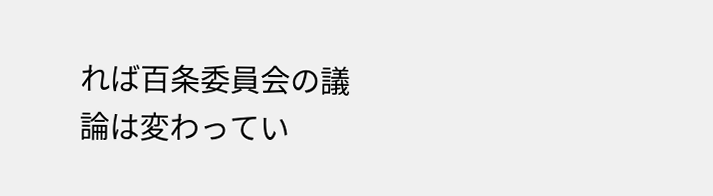れば百条委員会の議論は変わってい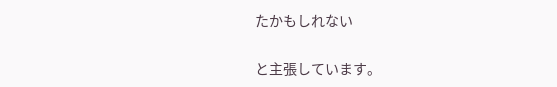たかもしれない

と主張しています。